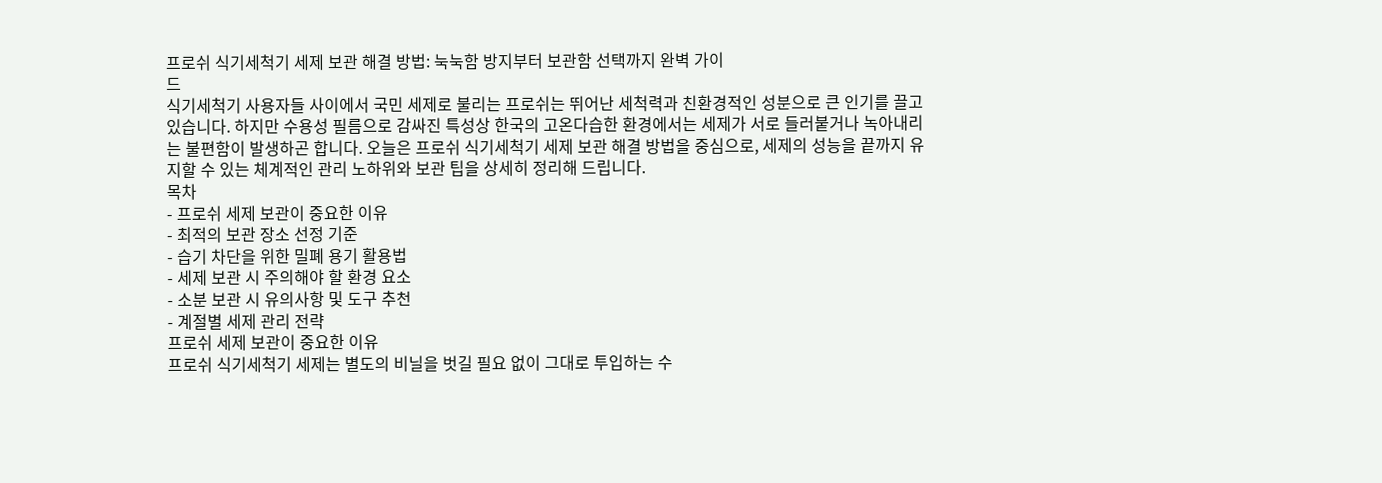프로쉬 식기세척기 세제 보관 해결 방법: 눅눅함 방지부터 보관함 선택까지 완벽 가이
드
식기세척기 사용자들 사이에서 국민 세제로 불리는 프로쉬는 뛰어난 세척력과 친환경적인 성분으로 큰 인기를 끌고 있습니다. 하지만 수용성 필름으로 감싸진 특성상 한국의 고온다습한 환경에서는 세제가 서로 들러붙거나 녹아내리는 불편함이 발생하곤 합니다. 오늘은 프로쉬 식기세척기 세제 보관 해결 방법을 중심으로, 세제의 성능을 끝까지 유지할 수 있는 체계적인 관리 노하위와 보관 팁을 상세히 정리해 드립니다.
목차
- 프로쉬 세제 보관이 중요한 이유
- 최적의 보관 장소 선정 기준
- 습기 차단을 위한 밀폐 용기 활용법
- 세제 보관 시 주의해야 할 환경 요소
- 소분 보관 시 유의사항 및 도구 추천
- 계절별 세제 관리 전략
프로쉬 세제 보관이 중요한 이유
프로쉬 식기세척기 세제는 별도의 비닐을 벗길 필요 없이 그대로 투입하는 수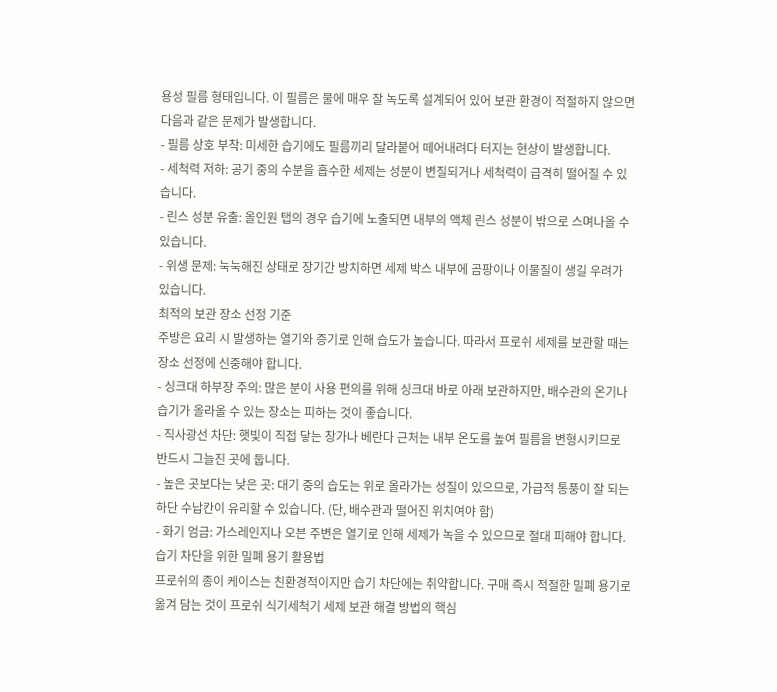용성 필름 형태입니다. 이 필름은 물에 매우 잘 녹도록 설계되어 있어 보관 환경이 적절하지 않으면 다음과 같은 문제가 발생합니다.
- 필름 상호 부착: 미세한 습기에도 필름끼리 달라붙어 떼어내려다 터지는 현상이 발생합니다.
- 세척력 저하: 공기 중의 수분을 흡수한 세제는 성분이 변질되거나 세척력이 급격히 떨어질 수 있습니다.
- 린스 성분 유출: 올인원 탭의 경우 습기에 노출되면 내부의 액체 린스 성분이 밖으로 스며나올 수 있습니다.
- 위생 문제: 눅눅해진 상태로 장기간 방치하면 세제 박스 내부에 곰팡이나 이물질이 생길 우려가 있습니다.
최적의 보관 장소 선정 기준
주방은 요리 시 발생하는 열기와 증기로 인해 습도가 높습니다. 따라서 프로쉬 세제를 보관할 때는 장소 선정에 신중해야 합니다.
- 싱크대 하부장 주의: 많은 분이 사용 편의를 위해 싱크대 바로 아래 보관하지만, 배수관의 온기나 습기가 올라올 수 있는 장소는 피하는 것이 좋습니다.
- 직사광선 차단: 햇빛이 직접 닿는 창가나 베란다 근처는 내부 온도를 높여 필름을 변형시키므로 반드시 그늘진 곳에 둡니다.
- 높은 곳보다는 낮은 곳: 대기 중의 습도는 위로 올라가는 성질이 있으므로, 가급적 통풍이 잘 되는 하단 수납칸이 유리할 수 있습니다. (단, 배수관과 떨어진 위치여야 함)
- 화기 엄금: 가스레인지나 오븐 주변은 열기로 인해 세제가 녹을 수 있으므로 절대 피해야 합니다.
습기 차단을 위한 밀폐 용기 활용법
프로쉬의 종이 케이스는 친환경적이지만 습기 차단에는 취약합니다. 구매 즉시 적절한 밀폐 용기로 옮겨 담는 것이 프로쉬 식기세척기 세제 보관 해결 방법의 핵심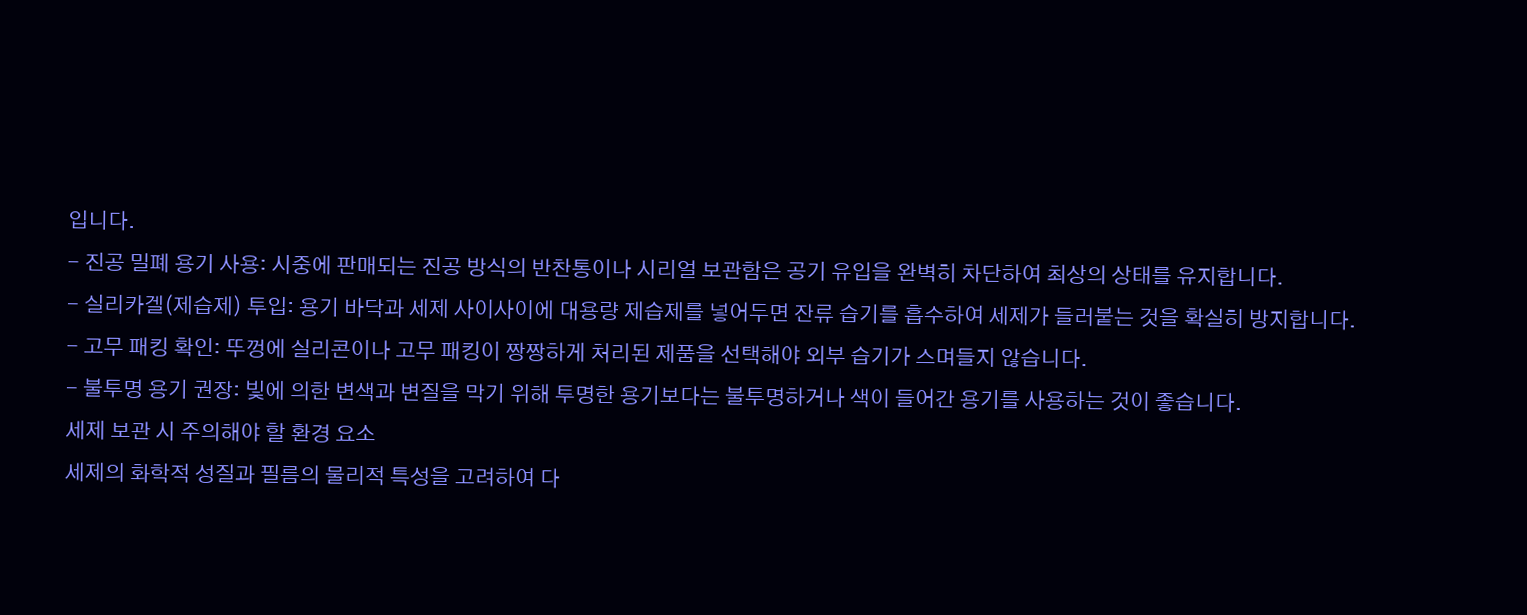입니다.
- 진공 밀폐 용기 사용: 시중에 판매되는 진공 방식의 반찬통이나 시리얼 보관함은 공기 유입을 완벽히 차단하여 최상의 상태를 유지합니다.
- 실리카겔(제습제) 투입: 용기 바닥과 세제 사이사이에 대용량 제습제를 넣어두면 잔류 습기를 흡수하여 세제가 들러붙는 것을 확실히 방지합니다.
- 고무 패킹 확인: 뚜껑에 실리콘이나 고무 패킹이 짱짱하게 처리된 제품을 선택해야 외부 습기가 스며들지 않습니다.
- 불투명 용기 권장: 빛에 의한 변색과 변질을 막기 위해 투명한 용기보다는 불투명하거나 색이 들어간 용기를 사용하는 것이 좋습니다.
세제 보관 시 주의해야 할 환경 요소
세제의 화학적 성질과 필름의 물리적 특성을 고려하여 다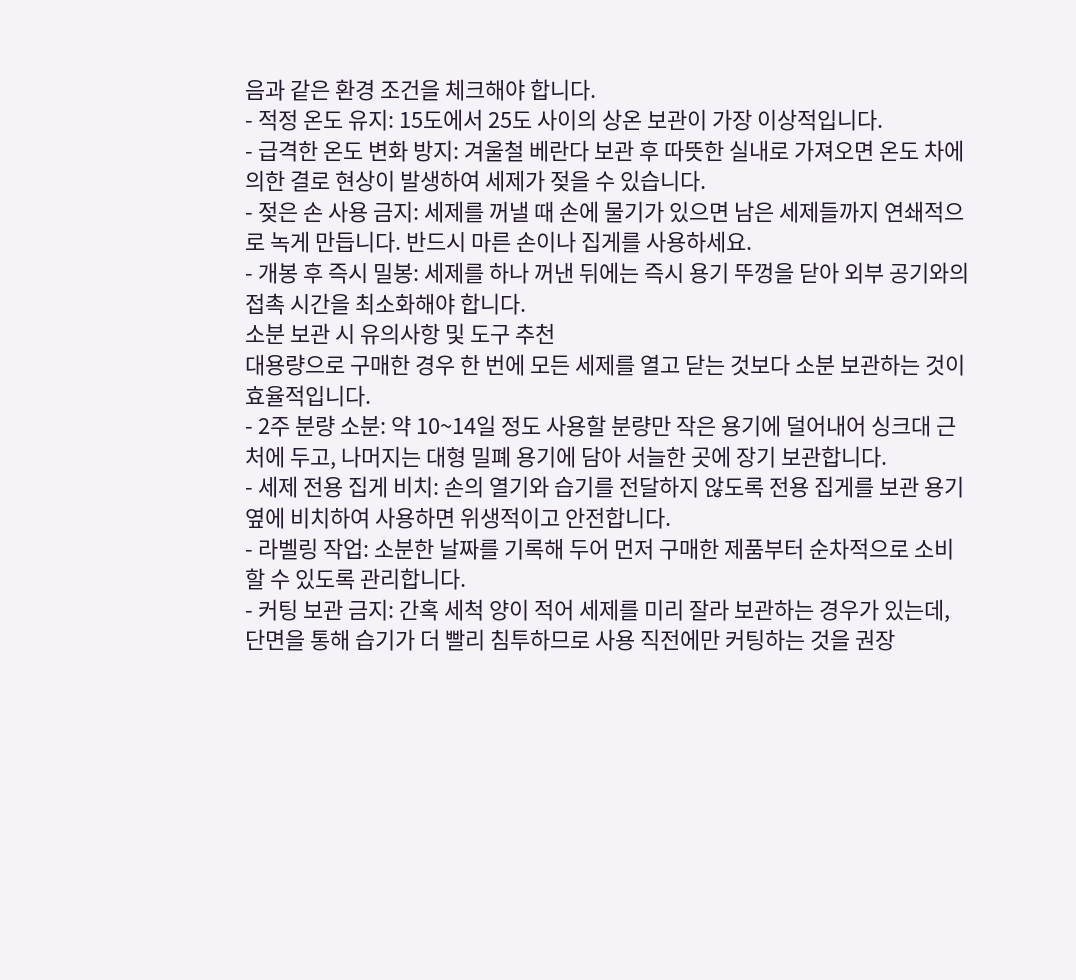음과 같은 환경 조건을 체크해야 합니다.
- 적정 온도 유지: 15도에서 25도 사이의 상온 보관이 가장 이상적입니다.
- 급격한 온도 변화 방지: 겨울철 베란다 보관 후 따뜻한 실내로 가져오면 온도 차에 의한 결로 현상이 발생하여 세제가 젖을 수 있습니다.
- 젖은 손 사용 금지: 세제를 꺼낼 때 손에 물기가 있으면 남은 세제들까지 연쇄적으로 녹게 만듭니다. 반드시 마른 손이나 집게를 사용하세요.
- 개봉 후 즉시 밀봉: 세제를 하나 꺼낸 뒤에는 즉시 용기 뚜껑을 닫아 외부 공기와의 접촉 시간을 최소화해야 합니다.
소분 보관 시 유의사항 및 도구 추천
대용량으로 구매한 경우 한 번에 모든 세제를 열고 닫는 것보다 소분 보관하는 것이 효율적입니다.
- 2주 분량 소분: 약 10~14일 정도 사용할 분량만 작은 용기에 덜어내어 싱크대 근처에 두고, 나머지는 대형 밀폐 용기에 담아 서늘한 곳에 장기 보관합니다.
- 세제 전용 집게 비치: 손의 열기와 습기를 전달하지 않도록 전용 집게를 보관 용기 옆에 비치하여 사용하면 위생적이고 안전합니다.
- 라벨링 작업: 소분한 날짜를 기록해 두어 먼저 구매한 제품부터 순차적으로 소비할 수 있도록 관리합니다.
- 커팅 보관 금지: 간혹 세척 양이 적어 세제를 미리 잘라 보관하는 경우가 있는데, 단면을 통해 습기가 더 빨리 침투하므로 사용 직전에만 커팅하는 것을 권장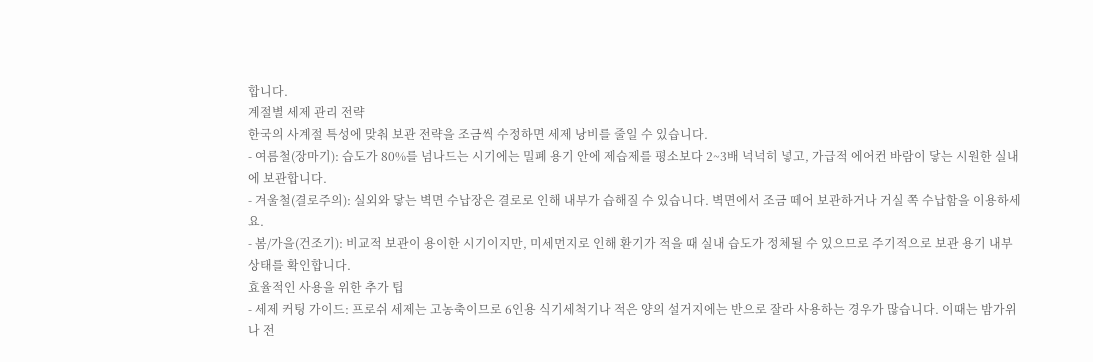합니다.
계절별 세제 관리 전략
한국의 사계절 특성에 맞춰 보관 전략을 조금씩 수정하면 세제 낭비를 줄일 수 있습니다.
- 여름철(장마기): 습도가 80%를 넘나드는 시기에는 밀폐 용기 안에 제습제를 평소보다 2~3배 넉넉히 넣고, 가급적 에어컨 바람이 닿는 시원한 실내에 보관합니다.
- 겨울철(결로주의): 실외와 닿는 벽면 수납장은 결로로 인해 내부가 습해질 수 있습니다. 벽면에서 조금 떼어 보관하거나 거실 쪽 수납함을 이용하세요.
- 봄/가을(건조기): 비교적 보관이 용이한 시기이지만, 미세먼지로 인해 환기가 적을 때 실내 습도가 정체될 수 있으므로 주기적으로 보관 용기 내부 상태를 확인합니다.
효율적인 사용을 위한 추가 팁
- 세제 커팅 가이드: 프로쉬 세제는 고농축이므로 6인용 식기세척기나 적은 양의 설거지에는 반으로 잘라 사용하는 경우가 많습니다. 이때는 밤가위나 전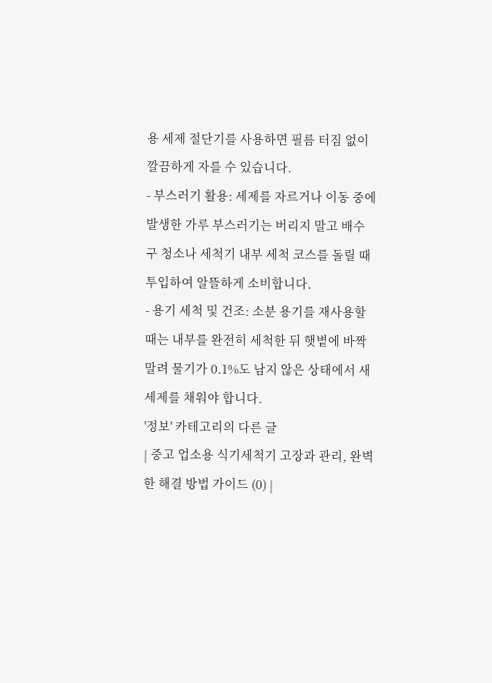용 세제 절단기를 사용하면 필름 터짐 없이 깔끔하게 자를 수 있습니다.
- 부스러기 활용: 세제를 자르거나 이동 중에 발생한 가루 부스러기는 버리지 말고 배수구 청소나 세척기 내부 세척 코스를 돌릴 때 투입하여 알뜰하게 소비합니다.
- 용기 세척 및 건조: 소분 용기를 재사용할 때는 내부를 완전히 세척한 뒤 햇볕에 바짝 말려 물기가 0.1%도 남지 않은 상태에서 새 세제를 채워야 합니다.
'정보' 카테고리의 다른 글
| 중고 업소용 식기세척기 고장과 관리, 완벽한 해결 방법 가이드 (0) |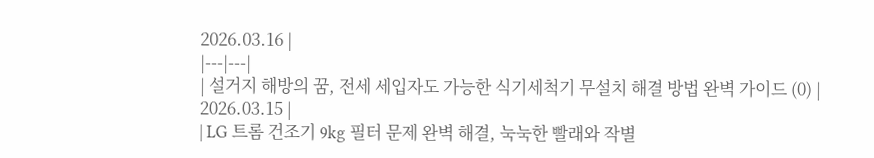2026.03.16 |
|---|---|
| 설거지 해방의 꿈, 전세 세입자도 가능한 식기세척기 무설치 해결 방법 완벽 가이드 (0) | 2026.03.15 |
| LG 트롬 건조기 9kg 필터 문제 완벽 해결, 눅눅한 빨래와 작별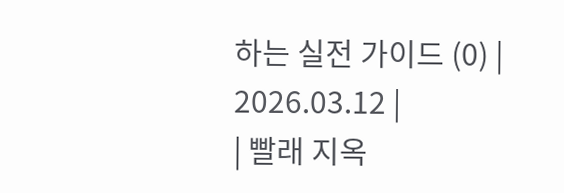하는 실전 가이드 (0) | 2026.03.12 |
| 빨래 지옥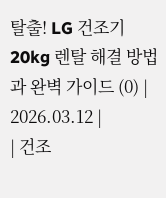탈출! LG 건조기 20kg 렌탈 해결 방법과 완벽 가이드 (0) | 2026.03.12 |
| 건조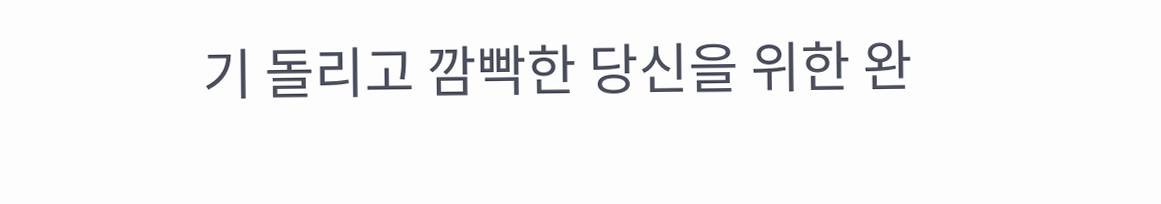기 돌리고 깜빡한 당신을 위한 완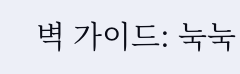벽 가이드: 눅눅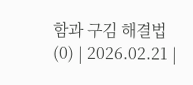함과 구김 해결법 (0) | 2026.02.21 |